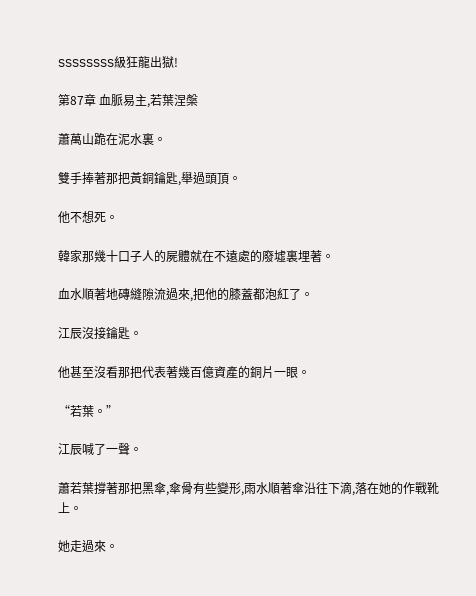SSSSSSSS級狂龍出獄!

第87章 血脈易主,若葉涅槃

蕭萬山跪在泥水裏。

雙手捧著那把黃銅鑰匙,舉過頭頂。

他不想死。

韓家那幾十口子人的屍體就在不遠處的廢墟裏埋著。

血水順著地磚縫隙流過來,把他的膝蓋都泡紅了。

江辰沒接鑰匙。

他甚至沒看那把代表著幾百億資產的銅片一眼。

“若葉。”

江辰喊了一聲。

蕭若葉撐著那把黑傘,傘骨有些變形,雨水順著傘沿往下滴,落在她的作戰靴上。

她走過來。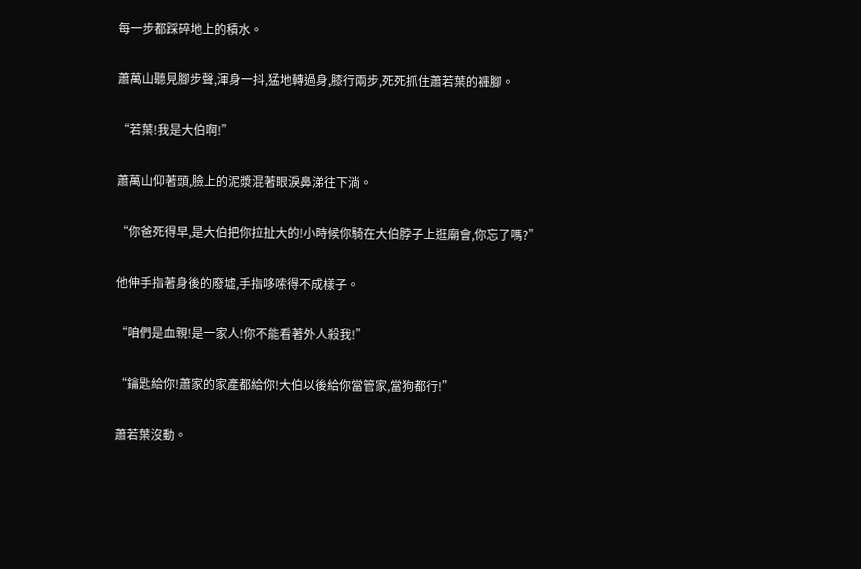每一步都踩碎地上的積水。

蕭萬山聽見腳步聲,渾身一抖,猛地轉過身,膝行兩步,死死抓住蕭若葉的褲腳。

“若葉!我是大伯啊!”

蕭萬山仰著頭,臉上的泥漿混著眼淚鼻涕往下淌。

“你爸死得早,是大伯把你拉扯大的!小時候你騎在大伯脖子上逛廟會,你忘了嗎?”

他伸手指著身後的廢墟,手指哆嗦得不成樣子。

“咱們是血親!是一家人!你不能看著外人殺我!”

“鑰匙給你!蕭家的家產都給你!大伯以後給你當管家,當狗都行!”

蕭若葉沒動。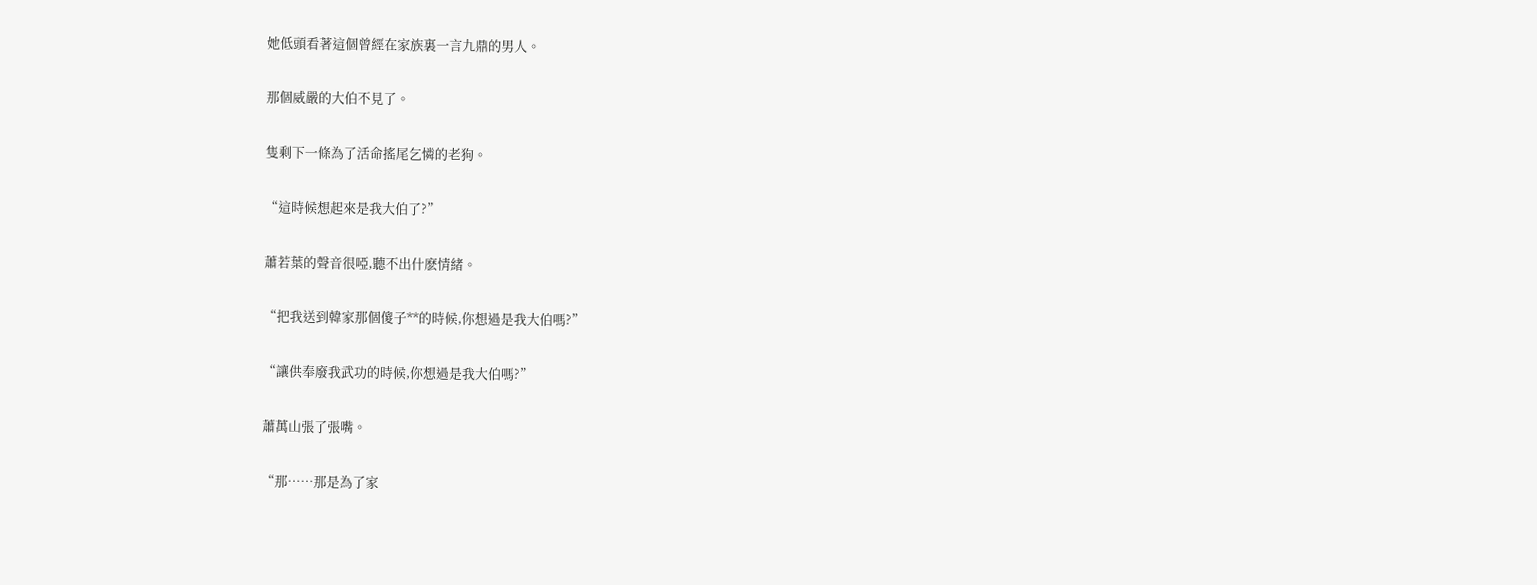她低頭看著這個曾經在家族裏一言九鼎的男人。

那個威嚴的大伯不見了。

隻剩下一條為了活命搖尾乞憐的老狗。

“這時候想起來是我大伯了?”

蕭若葉的聲音很啞,聽不出什麽情緒。

“把我送到韓家那個傻子**的時候,你想過是我大伯嗎?”

“讓供奉廢我武功的時候,你想過是我大伯嗎?”

蕭萬山張了張嘴。

“那……那是為了家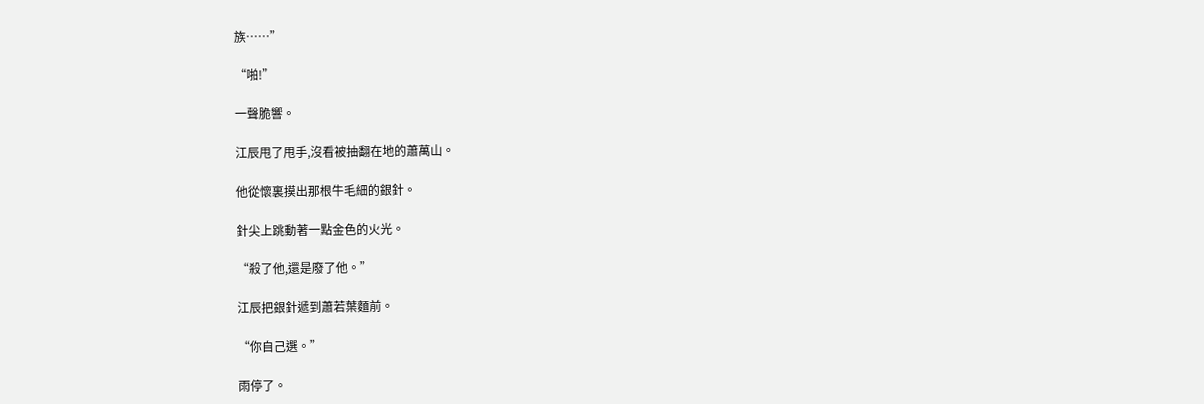族……”

“啪!”

一聲脆響。

江辰甩了甩手,沒看被抽翻在地的蕭萬山。

他從懷裏摸出那根牛毛細的銀針。

針尖上跳動著一點金色的火光。

“殺了他,還是廢了他。”

江辰把銀針遞到蕭若葉麵前。

“你自己選。”

雨停了。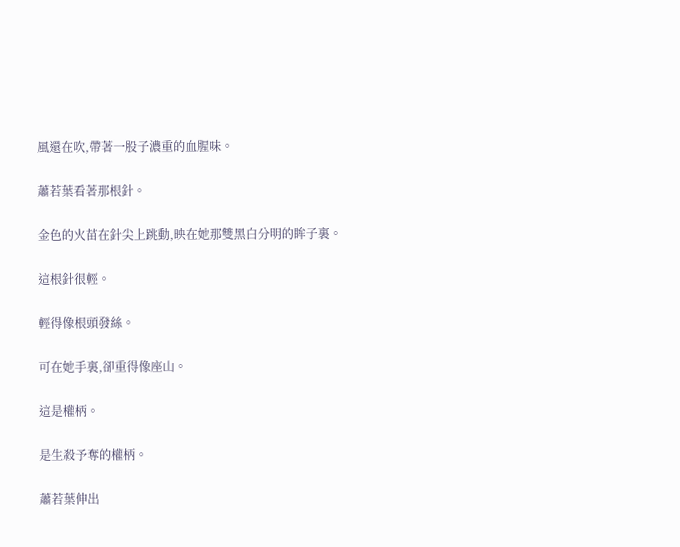風還在吹,帶著一股子濃重的血腥味。

蕭若葉看著那根針。

金色的火苗在針尖上跳動,映在她那雙黑白分明的眸子裏。

這根針很輕。

輕得像根頭發絲。

可在她手裏,卻重得像座山。

這是權柄。

是生殺予奪的權柄。

蕭若葉伸出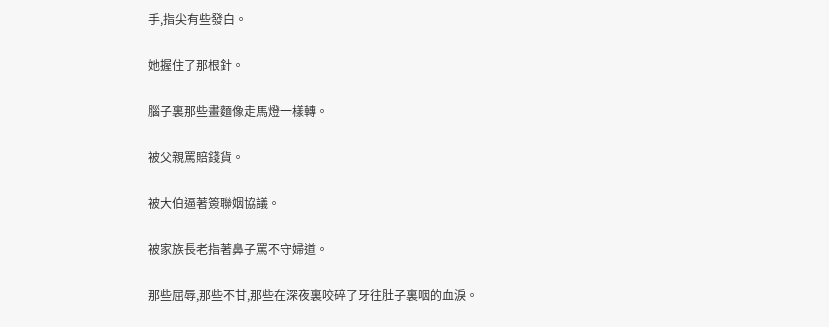手,指尖有些發白。

她握住了那根針。

腦子裏那些畫麵像走馬燈一樣轉。

被父親罵賠錢貨。

被大伯逼著簽聯姻協議。

被家族長老指著鼻子罵不守婦道。

那些屈辱,那些不甘,那些在深夜裏咬碎了牙往肚子裏咽的血淚。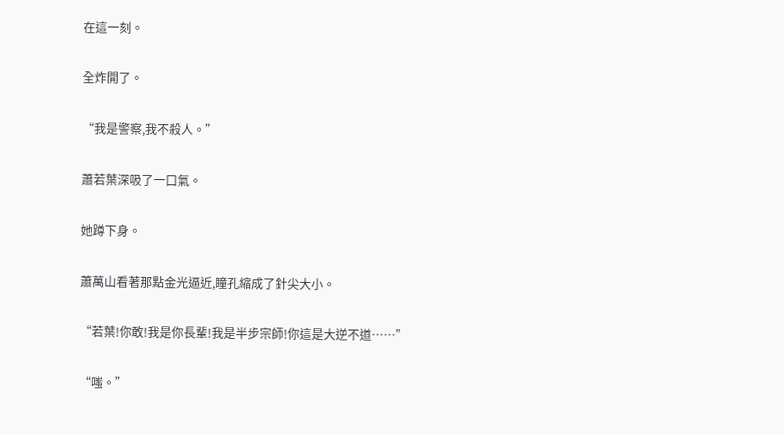在這一刻。

全炸開了。

“我是警察,我不殺人。”

蕭若葉深吸了一口氣。

她蹲下身。

蕭萬山看著那點金光逼近,瞳孔縮成了針尖大小。

“若葉!你敢!我是你長輩!我是半步宗師!你這是大逆不道……”

“嗤。”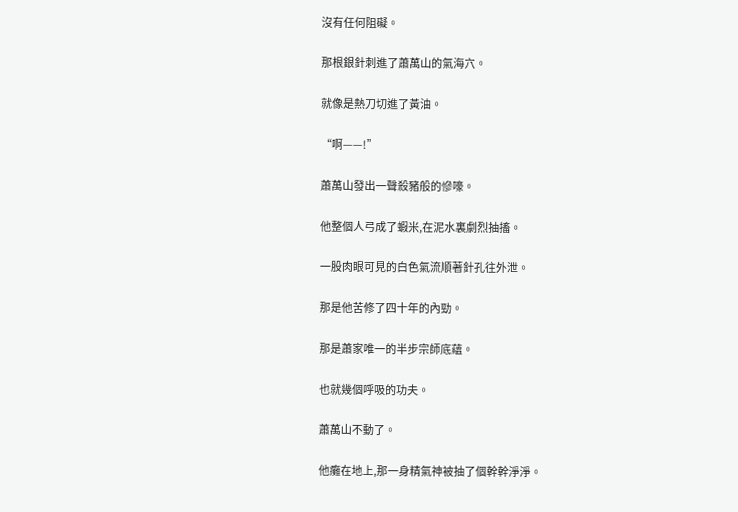沒有任何阻礙。

那根銀針刺進了蕭萬山的氣海穴。

就像是熱刀切進了黃油。

“啊——!”

蕭萬山發出一聲殺豬般的慘嚎。

他整個人弓成了蝦米,在泥水裏劇烈抽搐。

一股肉眼可見的白色氣流順著針孔往外泄。

那是他苦修了四十年的內勁。

那是蕭家唯一的半步宗師底蘊。

也就幾個呼吸的功夫。

蕭萬山不動了。

他癱在地上,那一身精氣神被抽了個幹幹淨淨。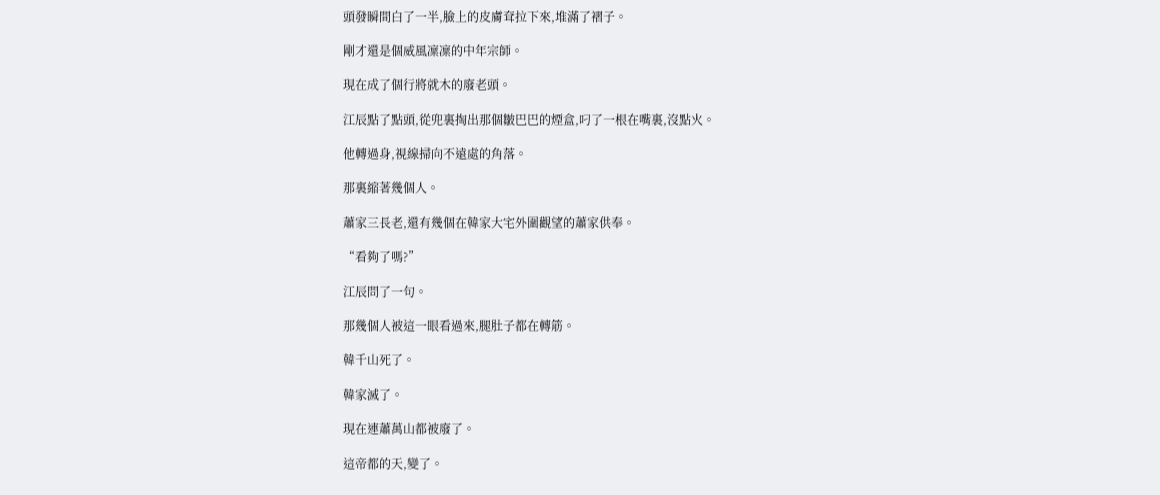頭發瞬間白了一半,臉上的皮膚耷拉下來,堆滿了褶子。

剛才還是個威風凜凜的中年宗師。

現在成了個行將就木的廢老頭。

江辰點了點頭,從兜裏掏出那個皺巴巴的煙盒,叼了一根在嘴裏,沒點火。

他轉過身,視線掃向不遠處的角落。

那裏縮著幾個人。

蕭家三長老,還有幾個在韓家大宅外圍觀望的蕭家供奉。

“看夠了嗎?”

江辰問了一句。

那幾個人被這一眼看過來,腿肚子都在轉筋。

韓千山死了。

韓家滅了。

現在連蕭萬山都被廢了。

這帝都的天,變了。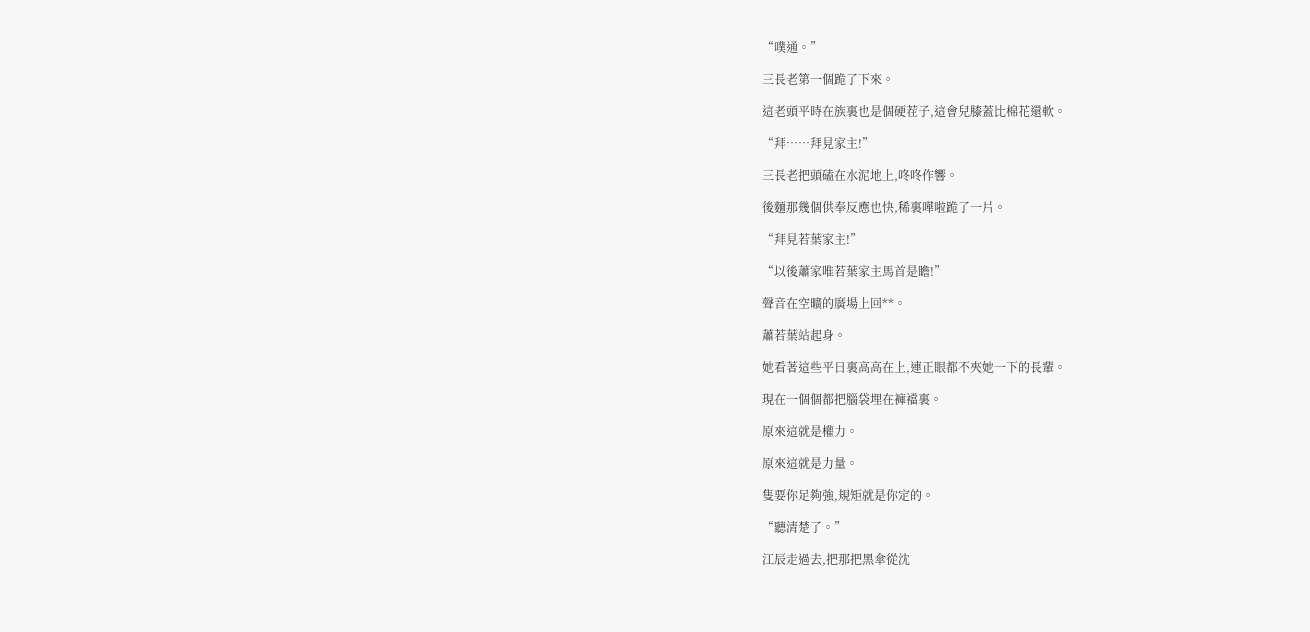“噗通。”

三長老第一個跪了下來。

這老頭平時在族裏也是個硬茬子,這會兒膝蓋比棉花還軟。

“拜……拜見家主!”

三長老把頭磕在水泥地上,咚咚作響。

後麵那幾個供奉反應也快,稀裏嘩啦跪了一片。

“拜見若葉家主!”

“以後蕭家唯若葉家主馬首是瞻!”

聲音在空曠的廣場上回**。

蕭若葉站起身。

她看著這些平日裏高高在上,連正眼都不夾她一下的長輩。

現在一個個都把腦袋埋在褲襠裏。

原來這就是權力。

原來這就是力量。

隻要你足夠強,規矩就是你定的。

“聽清楚了。”

江辰走過去,把那把黑傘從沈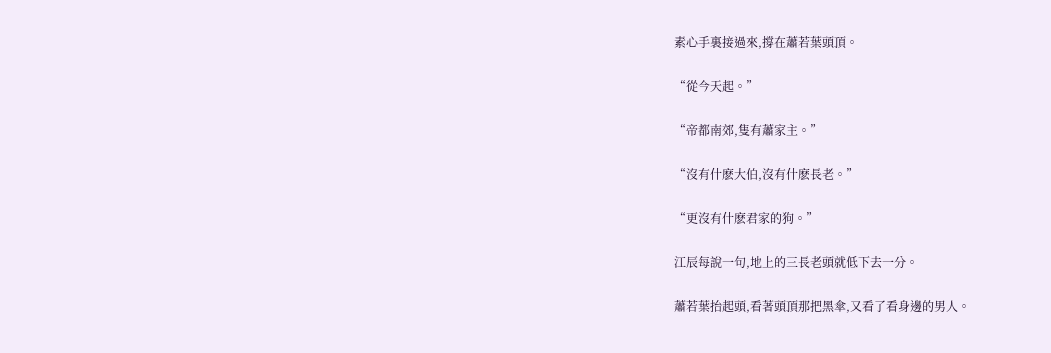素心手裏接過來,撐在蕭若葉頭頂。

“從今天起。”

“帝都南郊,隻有蕭家主。”

“沒有什麽大伯,沒有什麽長老。”

“更沒有什麽君家的狗。”

江辰每說一句,地上的三長老頭就低下去一分。

蕭若葉抬起頭,看著頭頂那把黑傘,又看了看身邊的男人。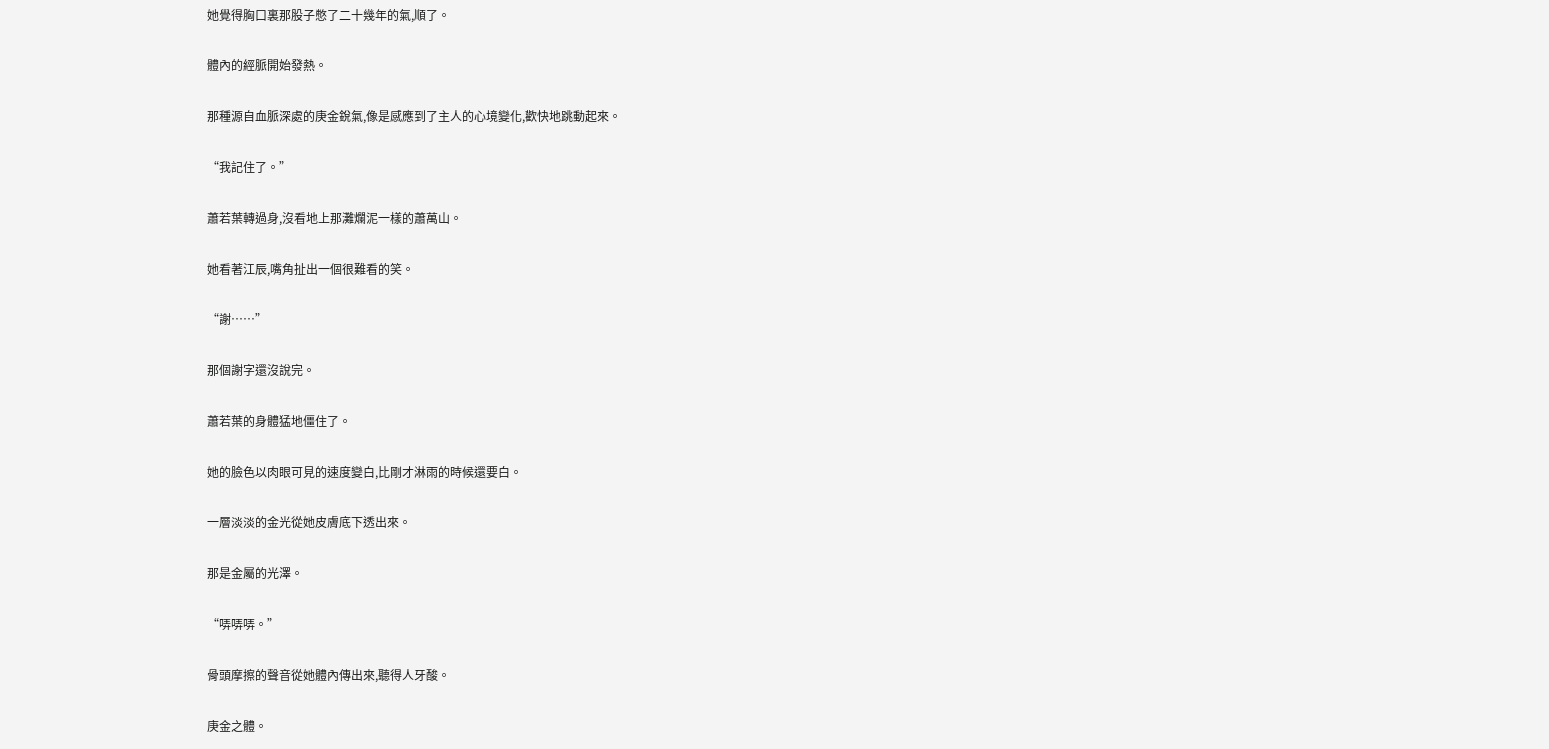她覺得胸口裏那股子憋了二十幾年的氣,順了。

體內的經脈開始發熱。

那種源自血脈深處的庚金銳氣,像是感應到了主人的心境變化,歡快地跳動起來。

“我記住了。”

蕭若葉轉過身,沒看地上那灘爛泥一樣的蕭萬山。

她看著江辰,嘴角扯出一個很難看的笑。

“謝……”

那個謝字還沒說完。

蕭若葉的身體猛地僵住了。

她的臉色以肉眼可見的速度變白,比剛才淋雨的時候還要白。

一層淡淡的金光從她皮膚底下透出來。

那是金屬的光澤。

“哢哢哢。”

骨頭摩擦的聲音從她體內傳出來,聽得人牙酸。

庚金之體。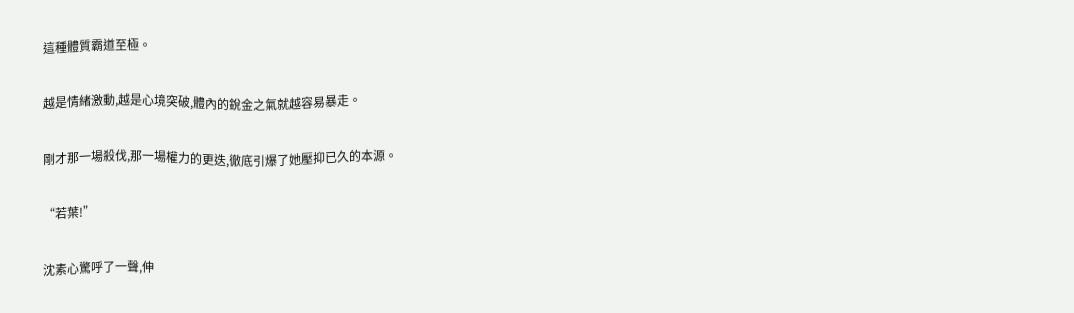這種體質霸道至極。

越是情緒激動,越是心境突破,體內的銳金之氣就越容易暴走。

剛才那一場殺伐,那一場權力的更迭,徹底引爆了她壓抑已久的本源。

“若葉!”

沈素心驚呼了一聲,伸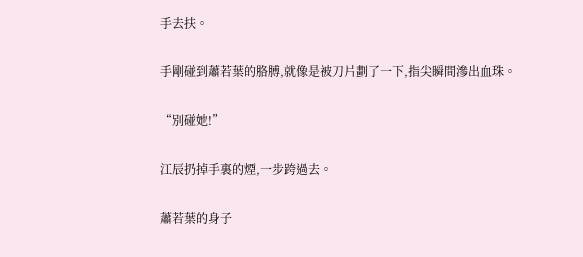手去扶。

手剛碰到蕭若葉的胳膊,就像是被刀片劃了一下,指尖瞬間滲出血珠。

“別碰她!”

江辰扔掉手裏的煙,一步跨過去。

蕭若葉的身子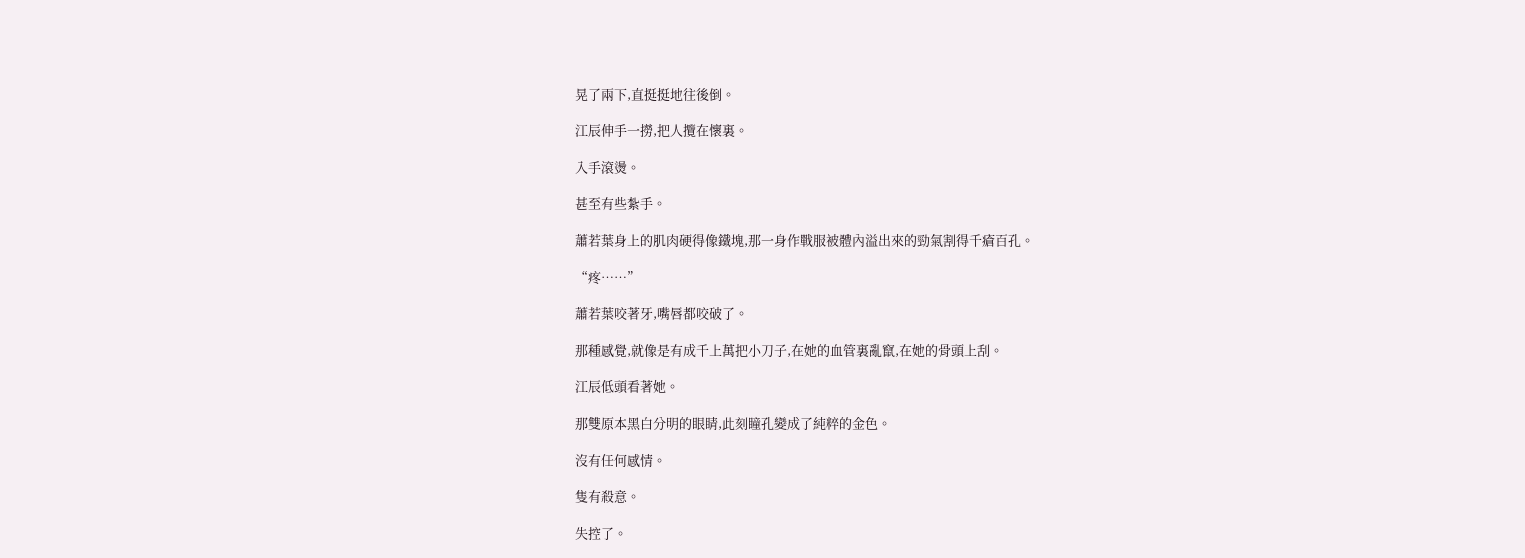晃了兩下,直挺挺地往後倒。

江辰伸手一撈,把人攬在懷裏。

入手滾燙。

甚至有些紮手。

蕭若葉身上的肌肉硬得像鐵塊,那一身作戰服被體內溢出來的勁氣割得千瘡百孔。

“疼……”

蕭若葉咬著牙,嘴唇都咬破了。

那種感覺,就像是有成千上萬把小刀子,在她的血管裏亂竄,在她的骨頭上刮。

江辰低頭看著她。

那雙原本黑白分明的眼睛,此刻瞳孔變成了純粹的金色。

沒有任何感情。

隻有殺意。

失控了。